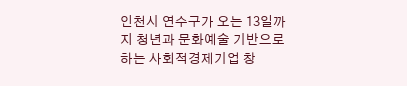인천시 연수구가 오는 13일까지 청년과 문화예술 기반으로 하는 사회적경제기업 창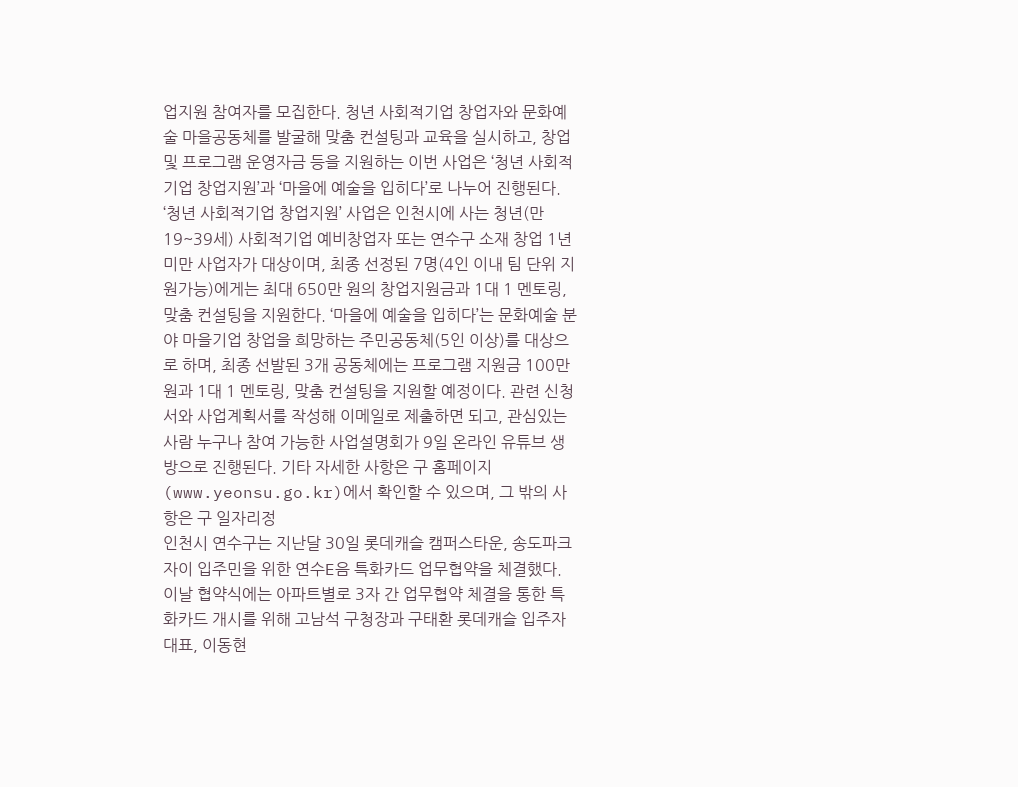업지원 참여자를 모집한다. 청년 사회적기업 창업자와 문화예술 마을공동체를 발굴해 맞춤 컨설팅과 교육을 실시하고, 창업 및 프로그램 운영자금 등을 지원하는 이번 사업은 ‘청년 사회적기업 창업지원’과 ‘마을에 예술을 입히다’로 나누어 진행된다. ‘청년 사회적기업 창업지원’ 사업은 인천시에 사는 청년(만 19~39세) 사회적기업 예비창업자 또는 연수구 소재 창업 1년 미만 사업자가 대상이며, 최종 선정된 7명(4인 이내 팀 단위 지원가능)에게는 최대 650만 원의 창업지원금과 1대 1 멘토링, 맞춤 컨설팅을 지원한다. ‘마을에 예술을 입히다’는 문화예술 분야 마을기업 창업을 희망하는 주민공동체(5인 이상)를 대상으로 하며, 최종 선발된 3개 공동체에는 프로그램 지원금 100만 원과 1대 1 멘토링, 맞춤 컨설팅을 지원할 예정이다. 관련 신청서와 사업계획서를 작성해 이메일로 제출하면 되고, 관심있는 사람 누구나 참여 가능한 사업설명회가 9일 온라인 유튜브 생방으로 진행된다. 기타 자세한 사항은 구 홈페이지(www.yeonsu.go.kr)에서 확인할 수 있으며, 그 밖의 사항은 구 일자리정
인천시 연수구는 지난달 30일 롯데캐슬 캠퍼스타운, 송도파크자이 입주민을 위한 연수E음 특화카드 업무협약을 체결했다. 이날 협약식에는 아파트별로 3자 간 업무협약 체결을 통한 특화카드 개시를 위해 고남석 구청장과 구태환 롯데캐슬 입주자대표, 이동현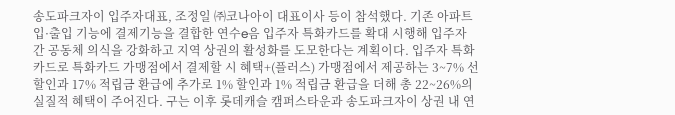송도파크자이 입주자대표, 조정일 ㈜코나아이 대표이사 등이 참석했다. 기존 아파트 입·출입 기능에 결제기능을 결합한 연수e음 입주자 특화카드를 확대 시행해 입주자 간 공동체 의식을 강화하고 지역 상권의 활성화를 도모한다는 계획이다. 입주자 특화카드로 특화카드 가맹점에서 결제할 시 혜택+(플러스) 가맹점에서 제공하는 3~7% 선 할인과 17% 적립금 환급에 추가로 1% 할인과 1% 적립금 환급을 더해 총 22~26%의 실질적 혜택이 주어진다. 구는 이후 롯데캐슬 캠퍼스타운과 송도파크자이 상권 내 연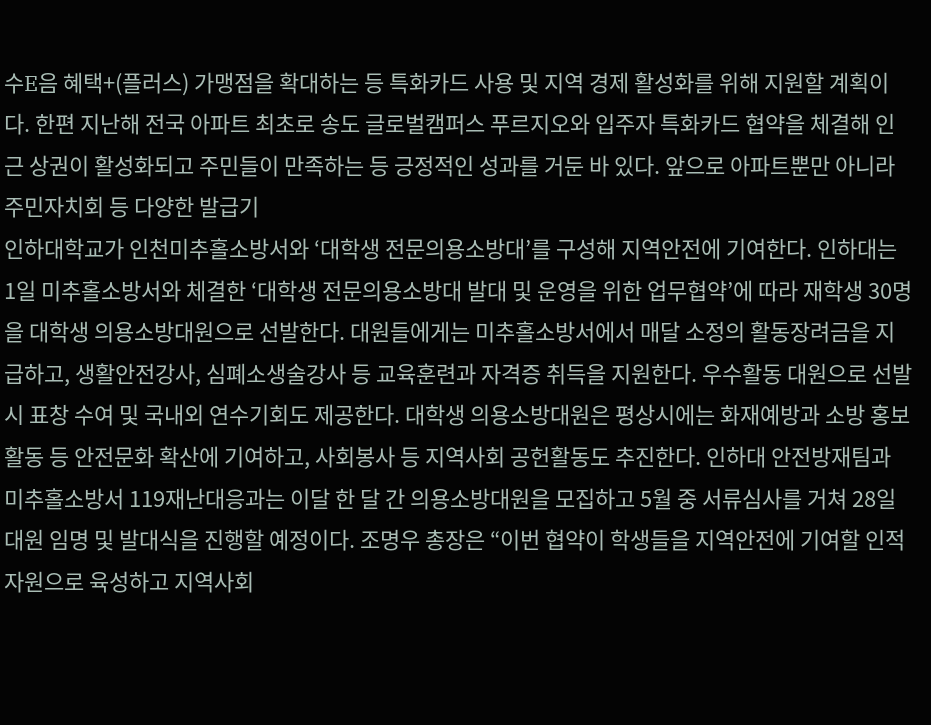수E음 혜택+(플러스) 가맹점을 확대하는 등 특화카드 사용 및 지역 경제 활성화를 위해 지원할 계획이다. 한편 지난해 전국 아파트 최초로 송도 글로벌캠퍼스 푸르지오와 입주자 특화카드 협약을 체결해 인근 상권이 활성화되고 주민들이 만족하는 등 긍정적인 성과를 거둔 바 있다. 앞으로 아파트뿐만 아니라 주민자치회 등 다양한 발급기
인하대학교가 인천미추홀소방서와 ‘대학생 전문의용소방대’를 구성해 지역안전에 기여한다. 인하대는 1일 미추홀소방서와 체결한 ‘대학생 전문의용소방대 발대 및 운영을 위한 업무협약’에 따라 재학생 30명을 대학생 의용소방대원으로 선발한다. 대원들에게는 미추홀소방서에서 매달 소정의 활동장려금을 지급하고, 생활안전강사, 심폐소생술강사 등 교육훈련과 자격증 취득을 지원한다. 우수활동 대원으로 선발 시 표창 수여 및 국내외 연수기회도 제공한다. 대학생 의용소방대원은 평상시에는 화재예방과 소방 홍보활동 등 안전문화 확산에 기여하고, 사회봉사 등 지역사회 공헌활동도 추진한다. 인하대 안전방재팀과 미추홀소방서 119재난대응과는 이달 한 달 간 의용소방대원을 모집하고 5월 중 서류심사를 거쳐 28일 대원 임명 및 발대식을 진행할 예정이다. 조명우 총장은 “이번 협약이 학생들을 지역안전에 기여할 인적자원으로 육성하고 지역사회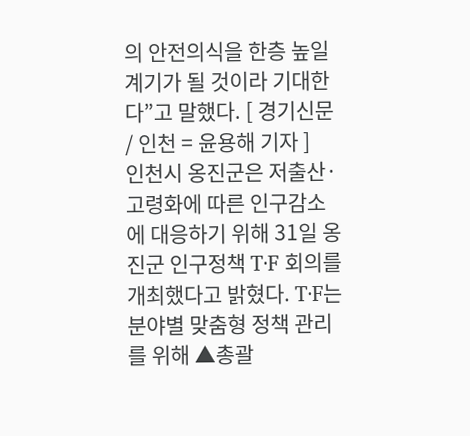의 안전의식을 한층 높일 계기가 될 것이라 기대한다”고 말했다. [ 경기신문 / 인천 = 윤용해 기자 ]
인천시 옹진군은 저출산·고령화에 따른 인구감소에 대응하기 위해 31일 옹진군 인구정책 T·F 회의를 개최했다고 밝혔다. T·F는 분야별 맞춤형 정책 관리를 위해 ▲총괄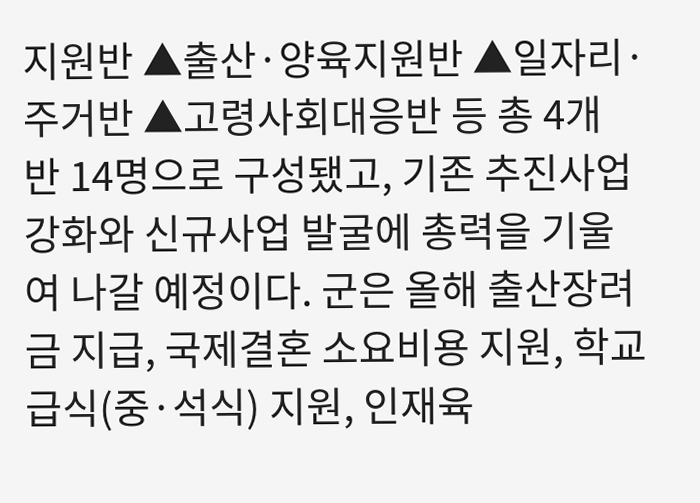지원반 ▲출산·양육지원반 ▲일자리·주거반 ▲고령사회대응반 등 총 4개 반 14명으로 구성됐고, 기존 추진사업 강화와 신규사업 발굴에 총력을 기울여 나갈 예정이다. 군은 올해 출산장려금 지급, 국제결혼 소요비용 지원, 학교급식(중·석식) 지원, 인재육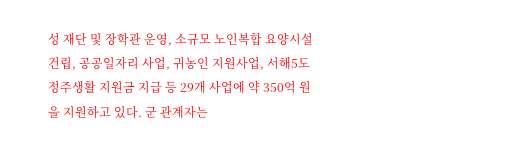성 재단 및 장학관 운영, 소규모 노인복합 요양시설 건립, 공공일자리 사업, 귀농인 지원사업, 서해5도 정주생활 지원금 지급 등 29개 사업에 약 350억 원을 지원하고 있다. 군 관계자는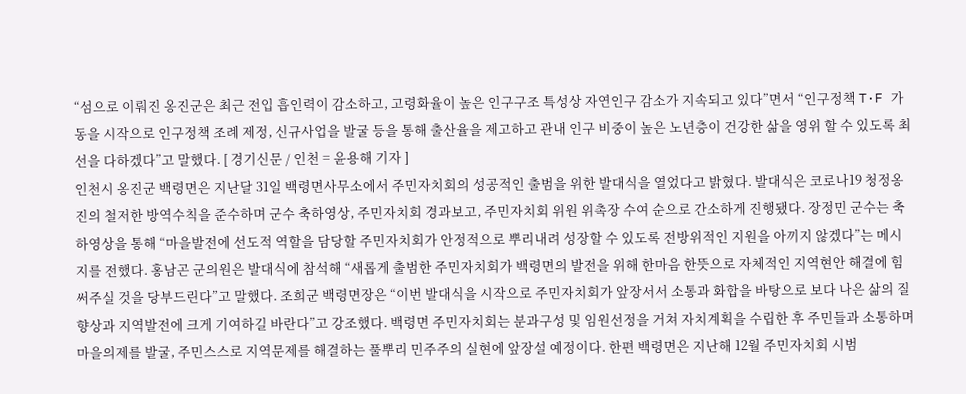“섬으로 이뤄진 옹진군은 최근 전입 흡인력이 감소하고, 고령화율이 높은 인구구조 특성상 자연인구 감소가 지속되고 있다”면서 “인구정책 T·F 가동을 시작으로 인구정책 조례 제정, 신규사업을 발굴 등을 통해 출산율을 제고하고 관내 인구 비중이 높은 노년층이 건강한 삶을 영위 할 수 있도록 최선을 다하겠다”고 말했다. [ 경기신문 / 인천 = 윤용해 기자 ]
인천시 옹진군 백령면은 지난달 31일 백령면사무소에서 주민자치회의 성공적인 출범을 위한 발대식을 열었다고 밝혔다. 발대식은 코로나19 청정옹진의 철저한 방역수칙을 준수하며 군수 축하영상, 주민자치회 경과보고, 주민자치회 위원 위촉장 수여 순으로 간소하게 진행됐다. 장정민 군수는 축하영상을 통해 “마을발전에 선도적 역할을 담당할 주민자치회가 안정적으로 뿌리내려 성장할 수 있도록 전방위적인 지원을 아끼지 않겠다”는 메시지를 전했다. 홍남곤 군의원은 발대식에 참석해 “새롭게 출범한 주민자치회가 백령면의 발전을 위해 한마음 한뜻으로 자체적인 지역현안 해결에 힘 써주실 것을 당부드린다”고 말했다. 조희군 백령면장은 “이번 발대식을 시작으로 주민자치회가 앞장서서 소통과 화합을 바탕으로 보다 나은 삶의 질 향상과 지역발전에 크게 기여하길 바란다”고 강조했다. 백령면 주민자치회는 분과구성 및 임원선정을 거쳐 자치계획을 수립한 후 주민들과 소통하며 마을의제를 발굴, 주민스스로 지역문제를 해결하는 풀뿌리 민주주의 실현에 앞장설 예정이다. 한편 백령면은 지난해 12월 주민자치회 시범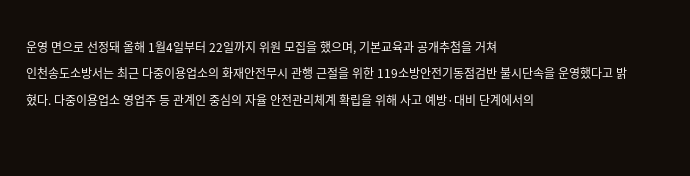운영 면으로 선정돼 올해 1월4일부터 22일까지 위원 모집을 했으며, 기본교육과 공개추첨을 거쳐
인천송도소방서는 최근 다중이용업소의 화재안전무시 관행 근절을 위한 119소방안전기동점검반 불시단속을 운영했다고 밝혔다. 다중이용업소 영업주 등 관계인 중심의 자율 안전관리체계 확립을 위해 사고 예방·대비 단계에서의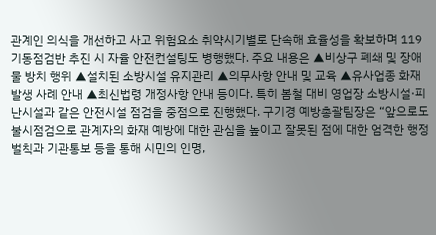관계인 의식을 개선하고 사고 위험요소 취약시기별로 단속해 효율성을 확보하며 119기동점검반 추진 시 자율 안전컨설팅도 병행했다. 주요 내용은 ▲비상구 폐쇄 및 장애물 방치 행위 ▲설치된 소방시설 유지관리 ▲의무사항 안내 및 교육 ▲유사업종 화재 발생 사례 안내 ▲최신법령 개정사항 안내 등이다. 특히 봄철 대비 영업장 소방시설·피난시설과 같은 안전시설 점검을 중점으로 진행했다. 구기경 예방총괄팀장은 “앞으로도 불시점검으로 관계자의 화재 예방에 대한 관심을 높이고 잘못된 점에 대한 엄격한 행정벌칙과 기관통보 등을 통해 시민의 인명,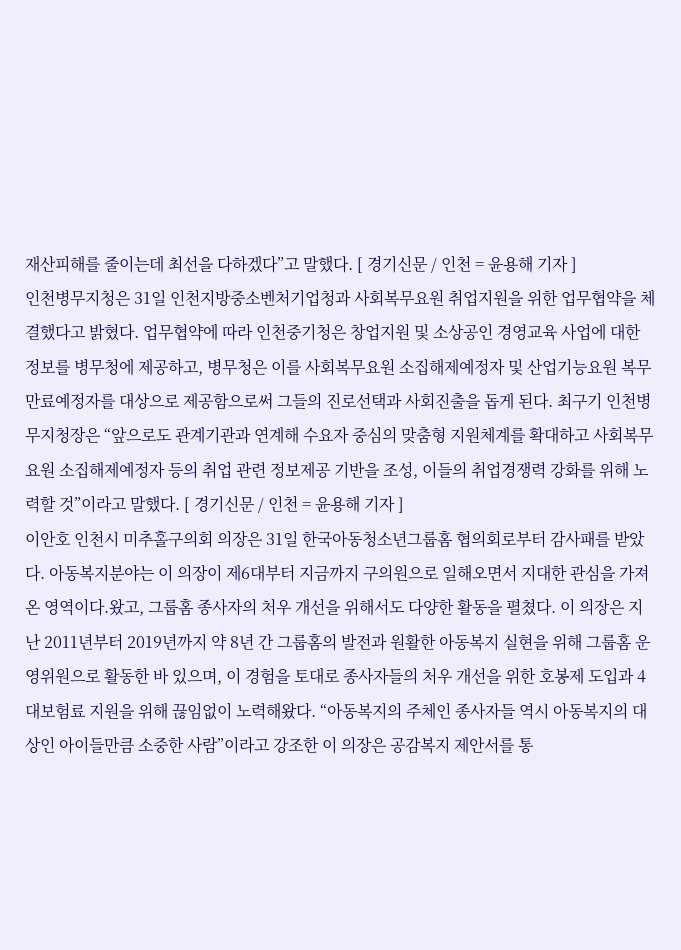재산피해를 줄이는데 최선을 다하겠다”고 말했다. [ 경기신문 / 인천 = 윤용해 기자 ]
인천병무지청은 31일 인천지방중소벤처기업청과 사회복무요원 취업지원을 위한 업무협약을 체결했다고 밝혔다. 업무협약에 따라 인천중기청은 창업지원 및 소상공인 경영교육 사업에 대한 정보를 병무청에 제공하고, 병무청은 이를 사회복무요원 소집해제예정자 및 산업기능요원 복무만료예정자를 대상으로 제공함으로써 그들의 진로선택과 사회진출을 돕게 된다. 최구기 인천병무지청장은 “앞으로도 관계기관과 연계해 수요자 중심의 맞춤형 지원체계를 확대하고 사회복무요원 소집해제예정자 등의 취업 관련 정보제공 기반을 조성, 이들의 취업경쟁력 강화를 위해 노력할 것”이라고 말했다. [ 경기신문 / 인천 = 윤용해 기자 ]
이안호 인천시 미추홀구의회 의장은 31일 한국아동청소년그룹홈 협의회로부터 감사패를 받았다. 아동복지분야는 이 의장이 제6대부터 지금까지 구의원으로 일해오면서 지대한 관심을 가져온 영역이다.왔고, 그룹홈 종사자의 처우 개선을 위해서도 다양한 활동을 펼쳤다. 이 의장은 지난 2011년부터 2019년까지 약 8년 간 그룹홈의 발전과 원활한 아동복지 실현을 위해 그룹홈 운영위원으로 활동한 바 있으며, 이 경험을 토대로 종사자들의 처우 개선을 위한 호봉제 도입과 4대보험료 지원을 위해 끊임없이 노력해왔다. “아동복지의 주체인 종사자들 역시 아동복지의 대상인 아이들만큼 소중한 사람”이라고 강조한 이 의장은 공감복지 제안서를 통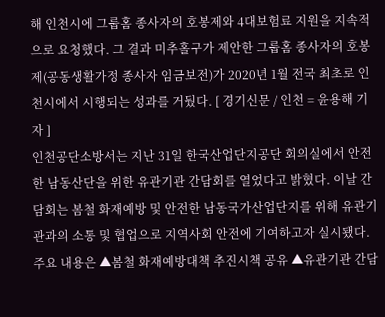해 인천시에 그룹홈 종사자의 호봉제와 4대보험료 지원을 지속적으로 요청했다. 그 결과 미추홀구가 제안한 그룹홈 종사자의 호봉제(공동생활가정 종사자 임금보전)가 2020년 1월 전국 최초로 인천시에서 시행되는 성과를 거뒀다. [ 경기신문 / 인천 = 윤용해 기자 ]
인천공단소방서는 지난 31일 한국산업단지공단 회의실에서 안전한 남동산단을 위한 유관기관 간담회를 열었다고 밝혔다. 이날 간담회는 봄철 화재예방 및 안전한 남동국가산업단지를 위해 유관기관과의 소통 및 협업으로 지역사회 안전에 기여하고자 실시됐다. 주요 내용은 ▲봄철 화재예방대책 추진시책 공유 ▲유관기관 간담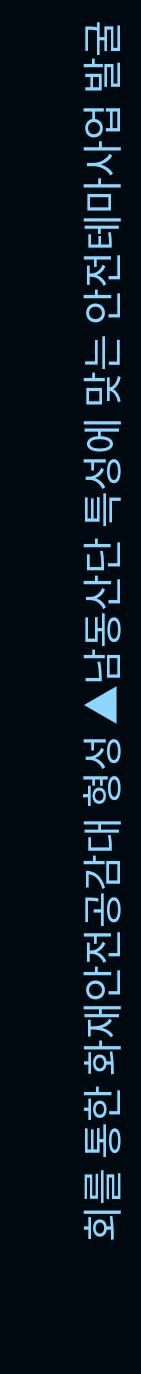회를 통한 화재안전공감대 형성 ▲남동산단 특성에 맞는 안전테마사업 발굴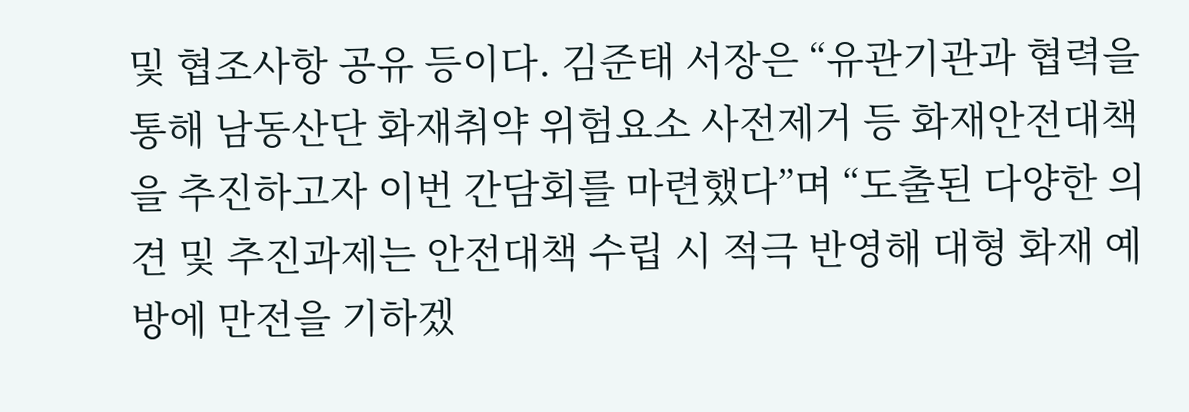및 협조사항 공유 등이다. 김준태 서장은 “유관기관과 협력을 통해 남동산단 화재취약 위험요소 사전제거 등 화재안전대책을 추진하고자 이번 간담회를 마련했다”며 “도출된 다양한 의견 및 추진과제는 안전대책 수립 시 적극 반영해 대형 화재 예방에 만전을 기하겠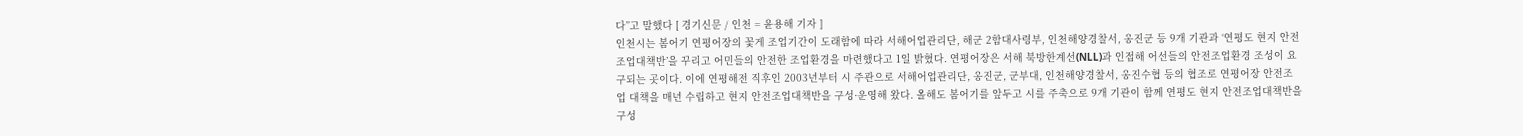다”고 말했다 [ 경기신문 / 인천 = 윤용해 기자 ]
인천시는 봄어기 연평어장의 꽃게 조업기간이 도래함에 따라 서해어업관리단, 해군 2함대사령부, 인천해양경찰서, 옹진군 등 9개 기관과 ‘연평도 현지 안전조업대책반’을 꾸리고 어민들의 안전한 조업환경을 마련했다고 1일 밝혔다. 연평어장은 서해 북방한계선(NLL)과 인접해 어선들의 안전조업환경 조성이 요구되는 곳이다. 이에 연평해전 직후인 2003년부터 시 주관으로 서해어업관리단, 옹진군, 군부대, 인천해양경찰서, 옹진수협 등의 협조로 연평어장 안전조업 대책을 매년 수립하고 현지 안전조업대책반을 구성·운영해 왔다. 올해도 봄어기를 앞두고 시를 주축으로 9개 기관이 함께 연평도 현지 안전조업대책반을 구성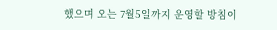했으며 오는 7월5일까지 운영할 방침이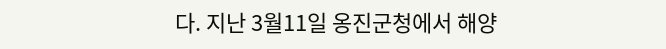다. 지난 3월11일 옹진군청에서 해양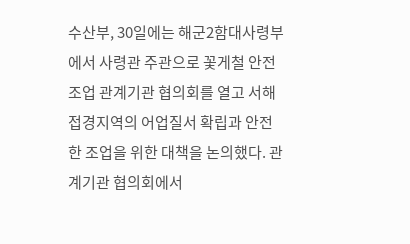수산부, 30일에는 해군2함대사령부에서 사령관 주관으로 꽃게철 안전조업 관계기관 협의회를 열고 서해 접경지역의 어업질서 확립과 안전한 조업을 위한 대책을 논의했다. 관계기관 협의회에서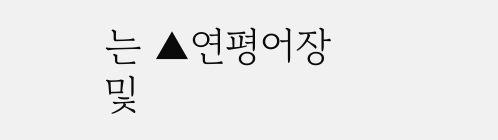는 ▲연평어장 및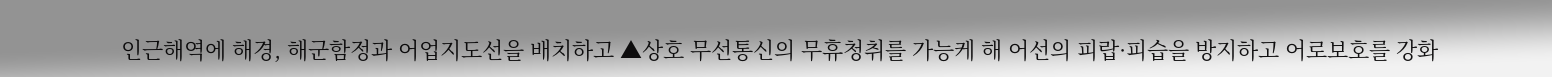인근해역에 해경, 해군함정과 어업지도선을 배치하고 ▲상호 무선통신의 무휴청취를 가능케 해 어선의 피랍·피습을 방지하고 어로보호를 강화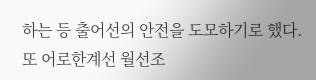하는 등 출어선의 안전을 도모하기로 했다. 또 어로한계선 월선조